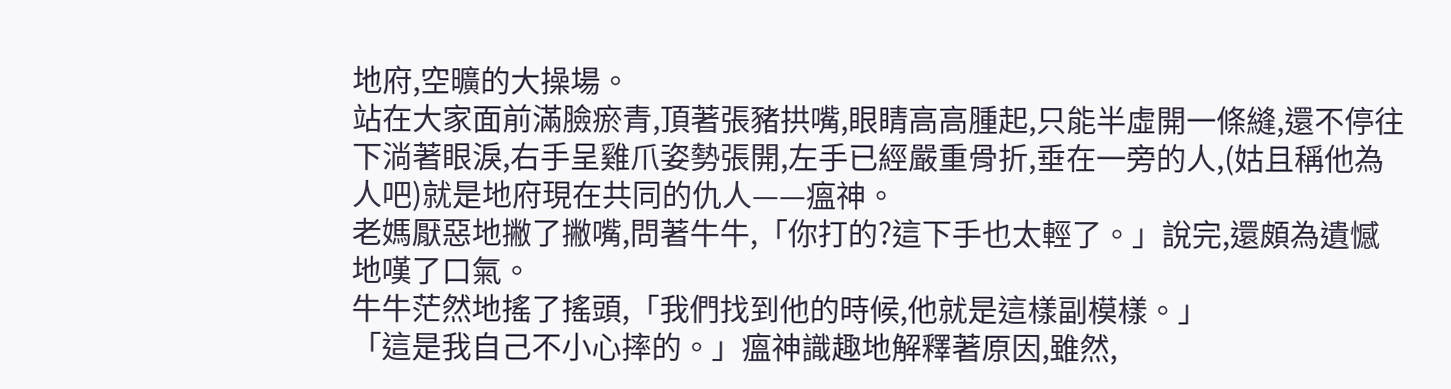地府,空曠的大操場。
站在大家面前滿臉瘀青,頂著張豬拱嘴,眼睛高高腫起,只能半虛開一條縫,還不停往下淌著眼淚,右手呈雞爪姿勢張開,左手已經嚴重骨折,垂在一旁的人,(姑且稱他為人吧)就是地府現在共同的仇人——瘟神。
老媽厭惡地撇了撇嘴,問著牛牛,「你打的?這下手也太輕了。」說完,還頗為遺憾地嘆了口氣。
牛牛茫然地搖了搖頭,「我們找到他的時候,他就是這樣副模樣。」
「這是我自己不小心摔的。」瘟神識趣地解釋著原因,雖然,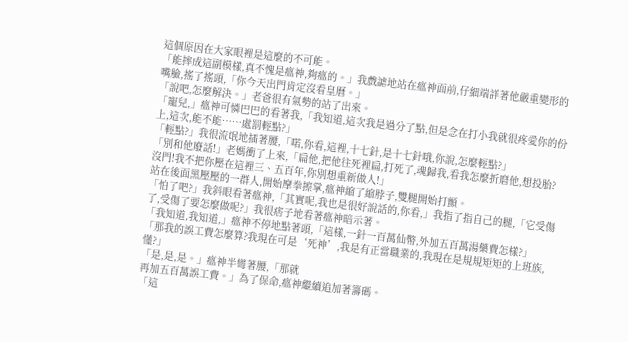這個原因在大家眼裡是這麼的不可能。
「能摔成這副模樣,真不愧是瘟神,夠瘟的。」我戲謔地站在瘟神面前,仔細端詳著他嚴重變形的嘴臉,搖了搖頭,「你今天出門肯定沒看皇曆。」
「說吧,怎麼解決。」老爸很有氣勢的站了出來。
「寵兒,」瘟神可憐巴巴的看著我,「我知道,這次我是過分了點,但是念在打小我就很疼愛你的份上,這次,能不能……處罰輕點?」
「輕點?」我很流氓地插著腰,「喏,你看,這裡,十七針,是十七針哦,你說,怎麼輕點?」
「別和他廢話!」老媽衝了上來,「扁他,把他往死裡扁,打死了,魂歸我,看我怎麼折磨他,想投胎?沒門!我不把你壓在這裡三、五百年,你別想重新做人!」
站在後面黑壓壓的一群人,開始摩拳擦掌,瘟神縮了縮脖子,雙腿開始打顫。
「怕了吧?」我斜眼看著瘟神,「其實呢,我也是很好說話的,你看,」我指了指自己的腿,「它受傷了,受傷了要怎麼做呢?」我很痞子地看著瘟神暗示著。
「我知道,我知道,」瘟神不停地點著頭,「這樣,一針一百萬仙幣,外加五百萬湯藥費怎樣?」
「那我的誤工費怎麼算?我現在可是‘死神’,我是有正當職業的,我現在是規規矩矩的上班族,懂?」
「是,是,是。」瘟神半彎著腰,「那就
再加五百萬誤工費。」為了保命,瘟神繼續追加著籌碼。
「這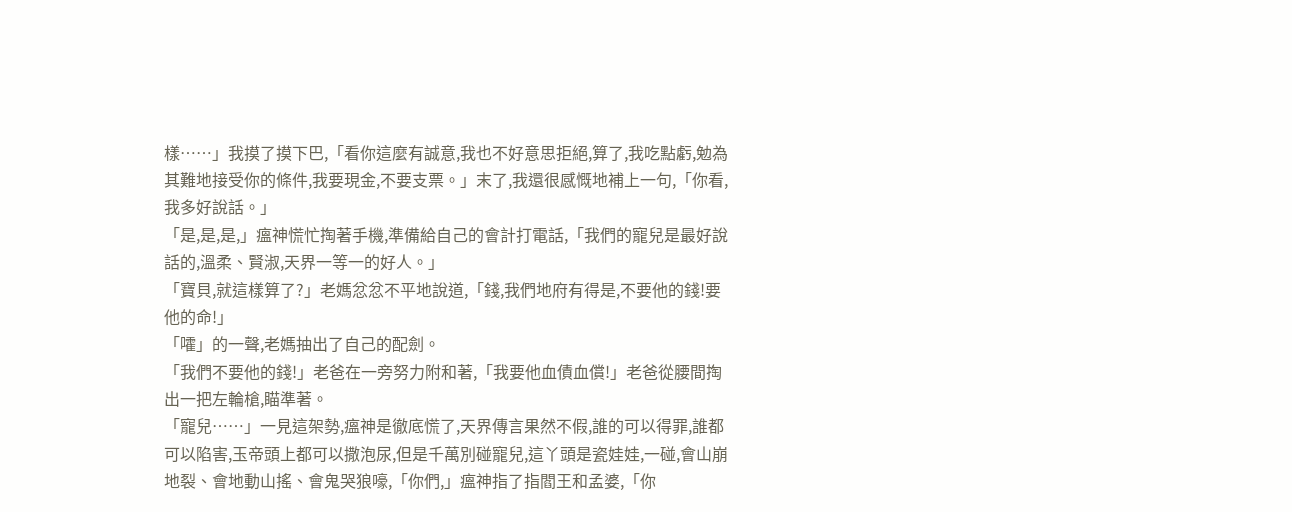樣……」我摸了摸下巴,「看你這麼有誠意,我也不好意思拒絕,算了,我吃點虧,勉為其難地接受你的條件,我要現金,不要支票。」末了,我還很感慨地補上一句,「你看,我多好說話。」
「是,是,是,」瘟神慌忙掏著手機,準備給自己的會計打電話,「我們的寵兒是最好說話的,溫柔、賢淑,天界一等一的好人。」
「寶貝,就這樣算了?」老媽忿忿不平地說道,「錢,我們地府有得是,不要他的錢!要他的命!」
「嚯」的一聲,老媽抽出了自己的配劍。
「我們不要他的錢!」老爸在一旁努力附和著,「我要他血債血償!」老爸從腰間掏出一把左輪槍,瞄準著。
「寵兒……」一見這架勢,瘟神是徹底慌了,天界傳言果然不假,誰的可以得罪,誰都可以陷害,玉帝頭上都可以撒泡尿,但是千萬別碰寵兒,這丫頭是瓷娃娃,一碰,會山崩地裂、會地動山搖、會鬼哭狼嚎,「你們,」瘟神指了指閻王和孟婆,「你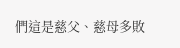們這是慈父、慈母多敗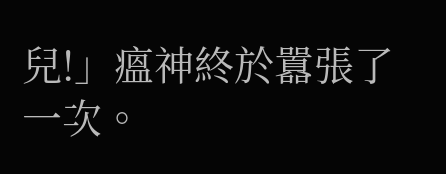兒!」瘟神終於囂張了一次。